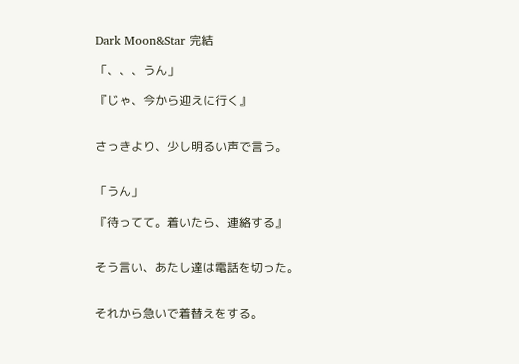Dark Moon&Star 完結

「、、、うん」

『じゃ、今から迎えに行く』


さっきより、少し明るい声で言う。


「うん」

『待ってて。着いたら、連絡する』


そう言い、あたし達は電話を切った。


それから急いで着替えをする。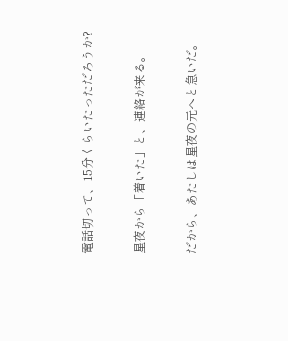電話切って、15分くらいたっただろうか?


星夜から「着いた」と、連絡が来る。


だから、あたしは星夜の元へと急いだ。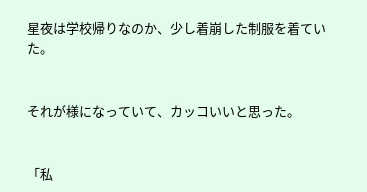星夜は学校帰りなのか、少し着崩した制服を着ていた。


それが様になっていて、カッコいいと思った。


「私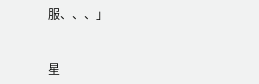服、、、」


星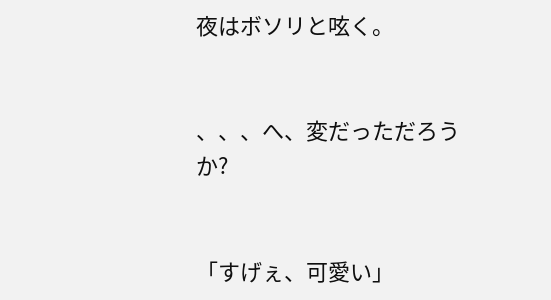夜はボソリと呟く。


、、、へ、変だっただろうか?


「すげぇ、可愛い」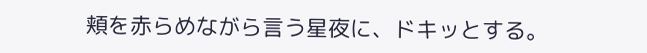頬を赤らめながら言う星夜に、ドキッとする。